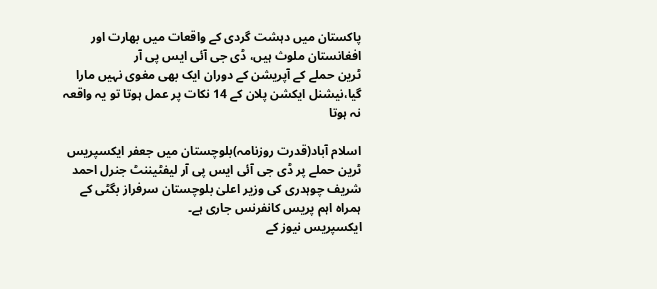پاکستان میں دہشت گردی کے واقعات میں بھارت اور افغانستان ملوث ہیں، ڈی جی آئی ایس پی آر
ٹرین حملے کے آپریشن کے دوران ایک بھی مغوی نہیں مارا گیا،نیشنل ایکشن پلان کے 14 نکات پر عمل ہوتا تو یہ واقعہ نہ ہوتا

اسلام آباد(قدرت روزنامہ)بلوچستان میں جعفر ایکسپریس ٹرین حملے پر ڈی جی آئی ایس پی آر لیفٹیننٹ جنرل احمد شریف چوہدری کی وزیر اعلیٰ بلوچستان سرفراز بگٹی کے ہمراہ اہم پریس کانفرنس جاری ہے۔
ایکسپریس نیوز کے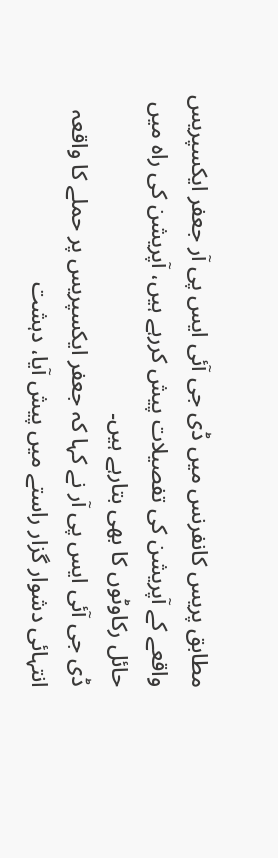مطابق پریس کانفرنس میں ڈی جی آئی ایس پی آر جعفر ایکسپریس واقعے کے آپریشن کی تفصیلات پیش کررہے ہیں، آپریشن کی راہ میں حائل رکاوٹوں کا بھی بتارہے ہیں۔
ڈی جی آئی ایس پی آر نے کہا کہ جعفر ایکسپریس پر حملے کا واقعہ انتہائی دشوار گزار راستے میں پیش آیا، دہشت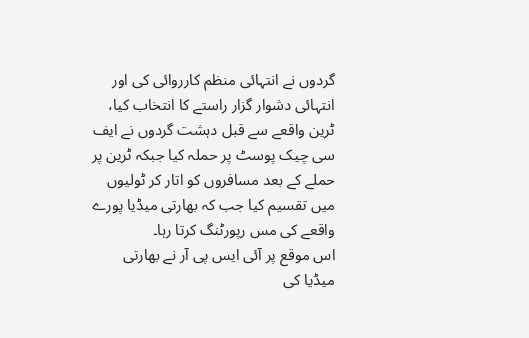گردوں نے انتہائی منظم کارروائی کی اور انتہائی دشوار گزار راستے کا انتخاب کیا، ٹرین واقعے سے قبل دہشت گردوں نے ایف سی چیک پوسٹ پر حملہ کیا جبکہ ٹرین پر حملے کے بعد مسافروں کو اتار کر ٹولیوں میں تقسیم کیا جب کہ بھارتی میڈیا پورے واقعے کی مس رپورٹنگ کرتا رہا۔
اس موقع پر آئی ایس پی آر نے بھارتی میڈیا کی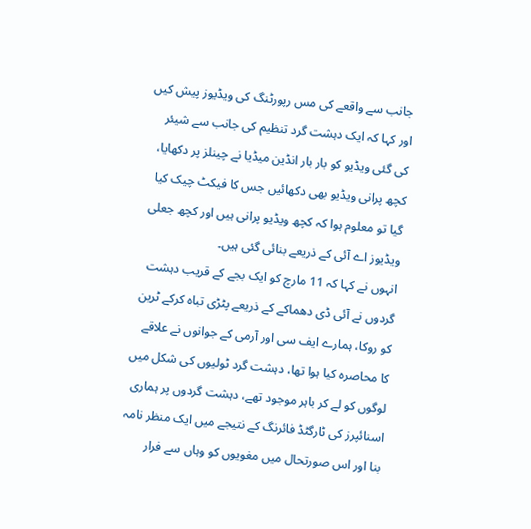جانب سے واقعے کی مس رپورٹنگ کی ویڈیوز پیش کیں اور کہا کہ ایک دہشت گرد تنظیم کی جانب سے شیئر کی گئی ویڈیو کو بار بار انڈین میڈیا نے چینلز پر دکھایا، کچھ پرانی ویڈیو بھی دکھائیں جس کا فیکٹ چیک کیا گیا تو معلوم ہوا کہ کچھ ویڈیو پرانی ہیں اور کچھ جعلی ویڈیوز اے آئی کے ذریعے بنائی گئی ہیں۔
انہوں نے کہا کہ 11 مارچ کو ایک بجے کے قریب دہشت گردوں نے آئی ڈی دھماکے کے ذریعے پٹڑی تباہ کرکے ٹرین کو روکا، ہمارے ایف سی اور آرمی کے جوانوں نے علاقے کا محاصرہ کیا ہوا تھا، دہشت گرد ٹولیوں کی شکل میں لوگوں کو لے کر باہر موجود تھے، دہشت گردوں پر ہماری اسنائپرز کی ٹارگٹڈ فائرنگ کے نتیجے میں ایک منظر نامہ بنا اور اس صورتحال میں مغویوں کو وہاں سے فرار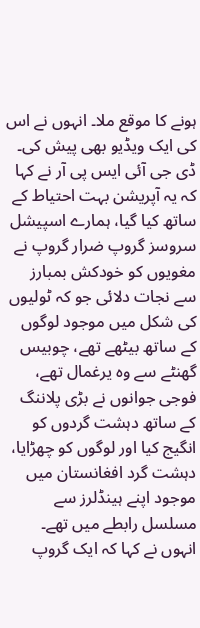ہونے کا موقع ملا۔ انہوں نے اس کی ایک ویڈیو بھی پیش کی۔
ڈی جی آئی ایس پی آر نے کہا کہ یہ آپریشن بہت احتیاط کے ساتھ کیا گیا، ہمارے اسپیشل سروسز گروپ ضرار گروپ نے مغویوں کو خودکش بمبارز سے نجات دلائی جو کہ ٹولیوں کی شکل میں موجود لوگوں کے ساتھ بیٹھے تھے، چوبیس گھنٹے سے وہ یرغمال تھے، فوجی جوانوں نے بڑی پلاننگ کے ساتھ دہشت گردوں کو انگیج کیا اور لوگوں کو چھڑایا، دہشت گرد افغانستان میں موجود اپنے ہینڈلرز سے مسلسل رابطے میں تھے۔
انہوں نے کہا کہ ایک گروپ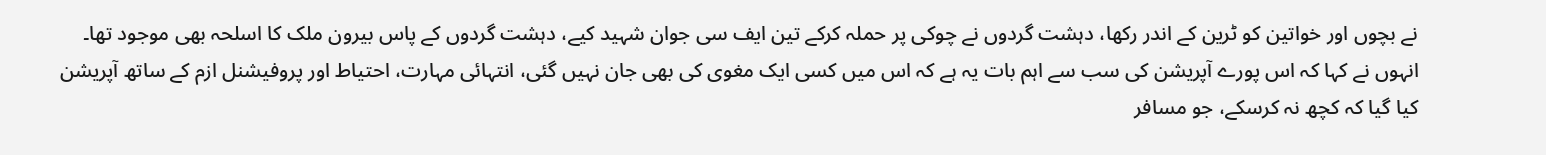نے بچوں اور خواتین کو ٹرین کے اندر رکھا، دہشت گردوں نے چوکی پر حملہ کرکے تین ایف سی جوان شہید کیے، دہشت گردوں کے پاس بیرون ملک کا اسلحہ بھی موجود تھا۔
انہوں نے کہا کہ اس پورے آپریشن کی سب سے اہم بات یہ ہے کہ اس میں کسی ایک مغوی کی بھی جان نہیں گئی، انتہائی مہارت، احتیاط اور پروفیشنل ازم کے ساتھ آپریشن کیا گیا کہ کچھ نہ کرسکے، جو مسافر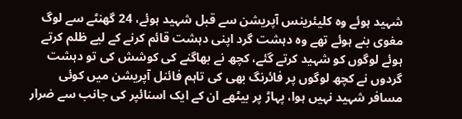شہید ہوئے وہ کلیئرینس آپریشن سے قبل شہید ہوئے، 24 گھنٹے سے لوگ مغوی بنے ہوئے تھے وہ دہشت گرد اپنی دہشت قائم کرنے کے لیے ظلم کرتے ہوئے لوگوں کو شہید کرتے گئے، کچھ نے بھاگنے کی کوشش کی تو دہشت گردوں نے کچھ لوگوں پر فائرنگ بھی کی تاہم فائنل آپریشن میں کوئی مسافر شہید نہیں ہوا، پہاڑ پر بیٹھے ان کے ایک اسنائپر کی جانب سے ضرار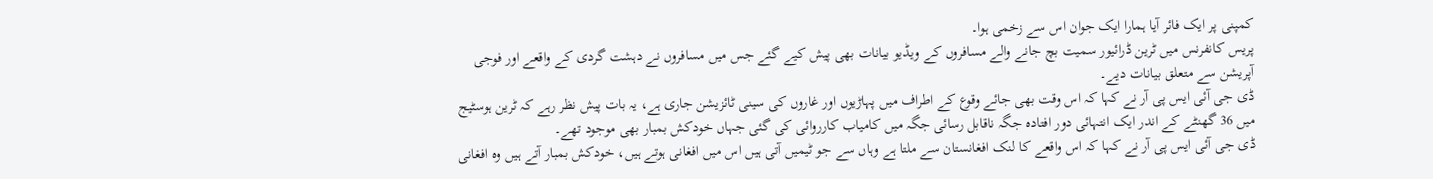کمپنی پر ایک فائر آیا ہمارا ایک جوان اس سے زخمی ہوا۔
پریس کانفرنس میں ٹرین ڈرائیور سمیت بچ جانے والے مسافروں کے ویڈیو بیانات بھی پیش کیے گئے جس میں مسافروں نے دہشت گردی کے واقعے اور فوجی آپریشن سے متعلق بیانات دیے۔
ڈی جی آئی ایس پی آر نے کہا کہ اس وقت بھی جائے وقوع کے اطراف میں پہاڑیوں اور غاروں کی سینی ٹائزیشن جاری ہے، یہ بات پیش نظر رہے کہ ٹرین ہوسٹیج میں 36 گھنٹے کے اندر ایک انتہائی دور افتادہ جگہ ناقابل رسائی جگہ میں کامیاب کارروائی کی گئی جہاں خودکش بمبار بھی موجود تھے۔
ڈی جی آئی ایس پی آر نے کہا کہ اس واقعے کا لنک افغانستان سے ملتا ہے وہاں سے جو ٹیمیں آتی ہیں اس میں افغانی ہوتے ہیں، خودکش بمبار آتے ہیں وہ افغانی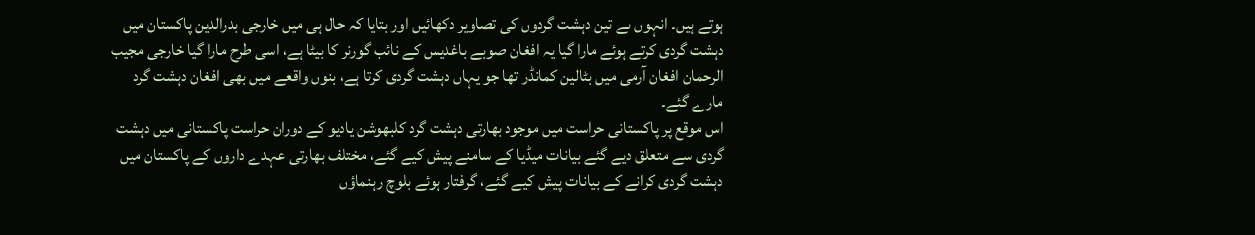ہوتے ہیں۔ انہوں ںے تین دہشت گردوں کی تصاویر دکھائیں اور بتایا کہ حال ہی میں خارجی بدرالدین پاکستان میں دہشت گردی کرتے ہوئے مارا گیا یہ افغان صوبے باغدیس کے نائب گورنر کا بیٹا ہے، اسی طرح مارا گیا خارجی مجیب الرحمان افغان آرمی میں بٹالین کمانڈر تھا جو یہاں دہشت گردی کرتا ہے، بنوں واقعے میں بھی افغان دہشت گرد مارے گئے۔
اس موقع پر پاکستانی حراست میں موجود بھارتی دہشت گرد کلبھوشن یادیو کے دوران حراست پاکستانی میں دہشت گردی سے متعلق دیے گئے بیانات میڈیا کے سامنے پیش کیے گئے، مختلف بھارتی عہدے داروں کے پاکستان میں دہشت گردی کرانے کے بیانات پیش کیے گئے، گرفتار ہوئے بلوچ رہنماؤں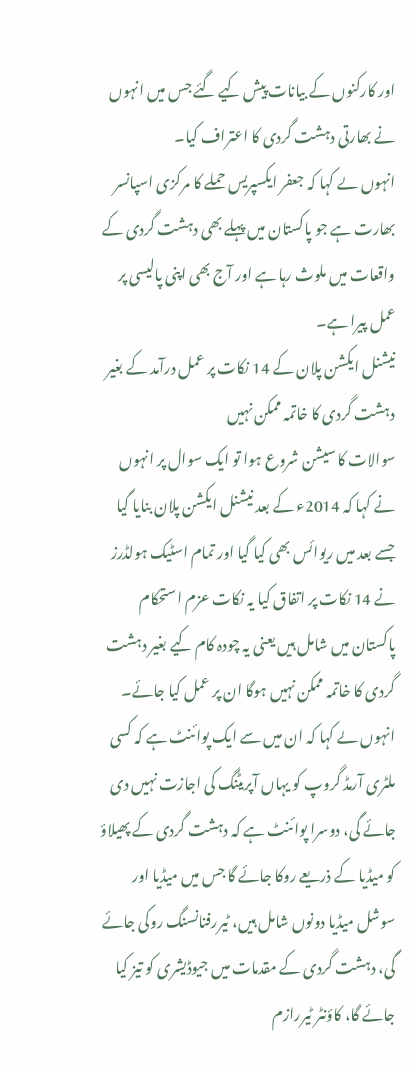اور کارکنوں کے بیانات پیش کیے گئے جس میں انہوں نے بھارتی دہشت گردی کا اعتراف کیا۔
انہوں ںے کہا کہ جعفر ایکسپریس حملے کا مرکزی اسپانسر بھارت ہے جو پاکستان میں پہلے بھی دہشت گردی کے واقعات میں ملوث رہا ہے اور آج بھی اپنی پالیسی پر عمل پیرا ہے۔
نیشنل ایکشن پلان کے 14 نکات پر عمل درآمد کے بغیر دہشت گردی کا خاتمہ ممکن نہیں
سوالات کا سیشن شروع ہوا تو ایک سوال پر انہوں نے کہا کہ 2014ء کے بعد نیشنل ایکشن پلان بنایا گیا جسے بعد میں ریوائس بھی کیا گیا اور تمام اسٹیک ہولڈرز نے 14 نکات پر اتفاق کیا یہ نکات عزم استحکام پاکستان میں شامل ہیں یعنی یہ چودہ کام کیے بغیر دہشت گردی کا خاتمہ ممکن نہیں ہوگا ان پر عمل کیا جائے۔
انہوں ںے کہا کہ ان میں سے ایک پوائنٹ ہے کہ کسی ملٹری آرمڈ گروپ کو یہاں آپریٹنگ کی اجازت نہیں دی جائے گی، دوسرا پوائنٹ ہے کہ دہشت گردی کے پھیلاؤ کو میڈیا کے ذریعے روکا جائے گا جس میں میڈیا اور سوشل میڈیا دونوں شامل ہیں، ٹیررفنانسنگ روکی جائے گی، دہشت گردی کے مقدمات میں جیوڈیشری کو تیز کیا جائے گا، کاؤنٹر ٹیررازم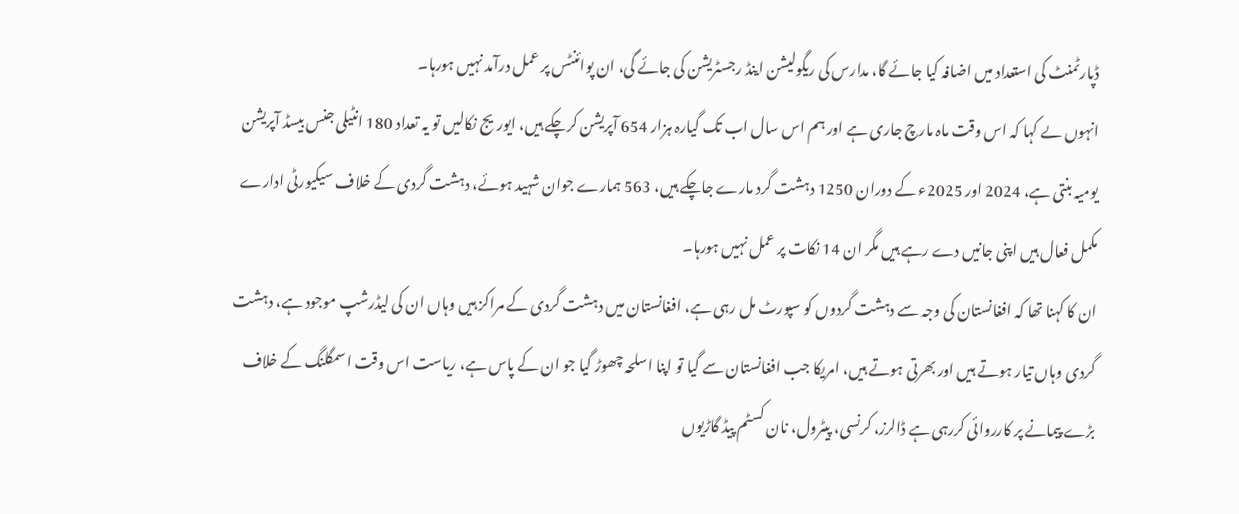ڈپارٹمنٹ کی استعداد میں اضافہ کیا جائے گا، مدارس کی ریگولیشن اینڈ رجسٹریشن کی جائے گی، ان پوائنٹس پر عمل درآمد نہیں ہورہا۔
انہوں ںے کہا کہ اس وقت ماہ مارچ جاری ہے اور ہم اس سال اب تک گیارہ ہزار 654 آپریشن کرچکے ہیں، ایوریج نکالیں تو یہ تعداد 180 انٹیلی جنس بیسڈ آپریشن یومیہ بنتی ہے، 2024 اور 2025ء کے دوران 1250 دہشت گرد مارے جاچکے ہیں، 563 ہمارے جوان شہید ہوئے، دہشت گردی کے خلاف سیکیورٹی ادارے مکمل فعال ہیں اپنی جانیں دے رہے ہیں مگر ان 14 نکات پر عمل نہیں ہورہا۔
ان کا کہنا تھا کہ افغانستان کی وجہ سے دہشت گردوں کو سپورٹ مل رہی ہے، افغانستان میں دہشت گردی کے مراکز ہیں وہاں ان کی لیڈرشپ موجود ہے، دہشت گردی وہاں تیار ہوتے ہیں اور بھرتی ہوتے ہیں، امریکا جب افغانستان سے گیا تو اپنا اسلحہ چھوڑ گیا جو ان کے پاس ہے، ریاست اس وقت اسمگلنگ کے خلاف بڑے پیمانے پر کارروائی کررہی ہے ڈالرز، کرنسی، پیٹرول، نان کسٹم پیڈ گاڑیوں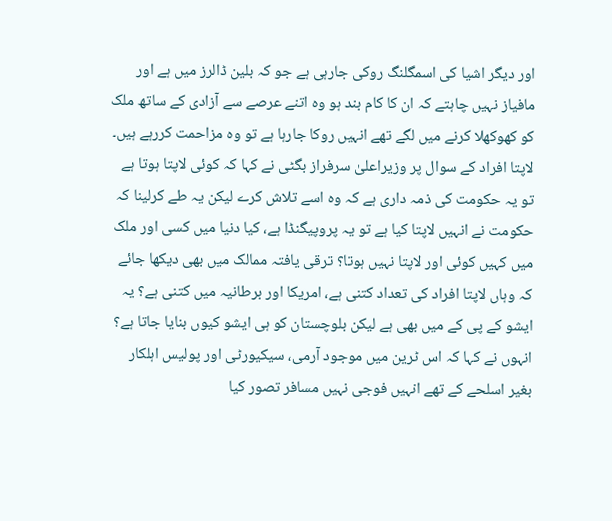اور دیگر اشیا کی اسمگلنگ روکی جارہی ہے جو کہ بلین ڈالرز میں ہے اور مافیاز نہیں چاہتے کہ ان کا کام بند ہو وہ اتنے عرصے سے آزادی کے ساتھ ملک کو کھوکھلا کرنے میں لگے تھے انہیں روکا جارہا ہے تو وہ مزاحمت کررہے ہیں۔
لاپتا افراد کے سوال پر وزیراعلیٰ سرفراز بگٹی نے کہا کہ کوئی لاپتا ہوتا ہے تو یہ حکومت کی ذمہ داری ہے کہ وہ اسے تلاش کرے لیکن یہ طے کرلینا کہ حکومت نے انہیں لاپتا کیا ہے تو یہ پروپیگنڈا ہے، کیا دنیا میں کسی اور ملک میں کہیں کوئی اور لاپتا نہیں ہوتا؟ ترقی یافتہ ممالک میں بھی دیکھا جائے کہ وہاں لاپتا افراد کی تعداد کتنی ہے، امریکا اور برطانیہ میں کتنی ہے؟ یہ ایشو کے پی کے میں بھی ہے لیکن بلوچستان کو ہی ایشو کیوں بنایا جاتا ہے؟
انہوں نے کہا کہ اس ٹرین میں موجود آرمی، سیکیورٹی اور پولیس اہلکار بغیر اسلحے کے تھے انہیں فوجی نہیں مسافر تصور کیا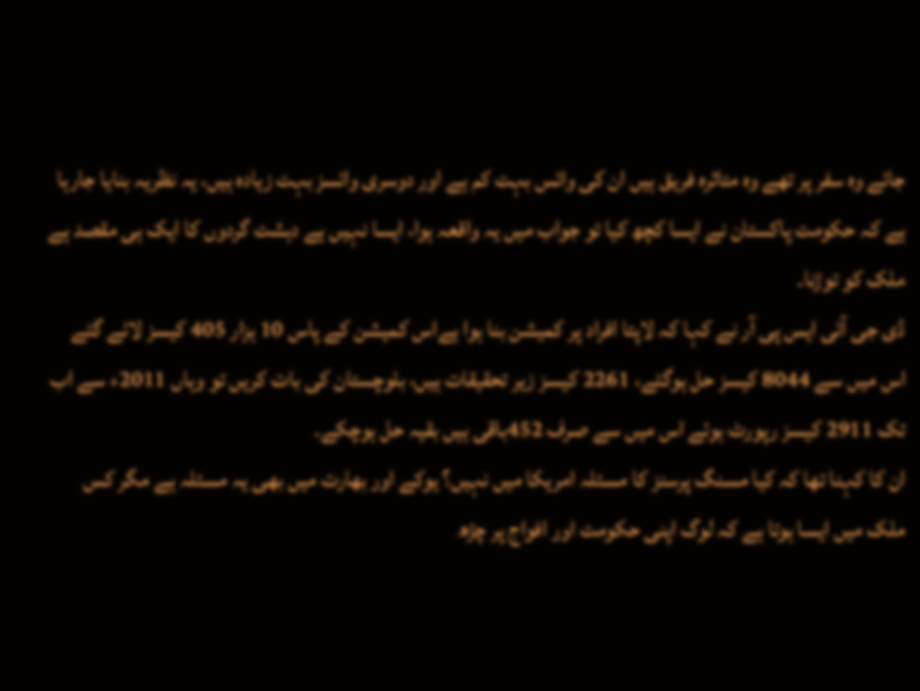جائے وہ سفر پر تھے وہ متاثرہ فریق ہیں ان کی وائس بہت کم ہے اور دوسری وائسز بہت زیادہ ہیں، یہ نظریہ بنایا جارہا ہے کہ حکومت پاکستان نے ایسا کچھ کیا تو جواب میں یہ واقعہ ہوا، ایسا نہیں ہے دہشت گردوں کا ایک ہی مقصد ہے ملک کو توڑنا۔
ڈی جی آئی ایس پی آر نے کہا کہ لاپتا افراد پر کمیشن بنا ہوا ہےاس کمیشن کے پاس 10 ہزار 405 کیسز لائے گئے اس میں سے 8044 کیسز حل ہوگئے، 2261 کیسز زیر تحقیقات ہیں، بلوچستان کی بات کریں تو وہاں 2011ء سے اب تک 2911 کیسز رپورٹ ہوئے اس میں سے صرف 452باقی ہیں بقیہ حل ہوچکے۔
ان کا کہنا تھا کہ کیا مسنگ پرسنز کا مسئلہ امریکا میں نہیں؟ یوکے اور بھارت میں بھی یہ مسئلہ ہے مگر کس ملک میں ایسا ہوتا ہے کہ لوگ اپنی حکومت اور افواج پر چڑھ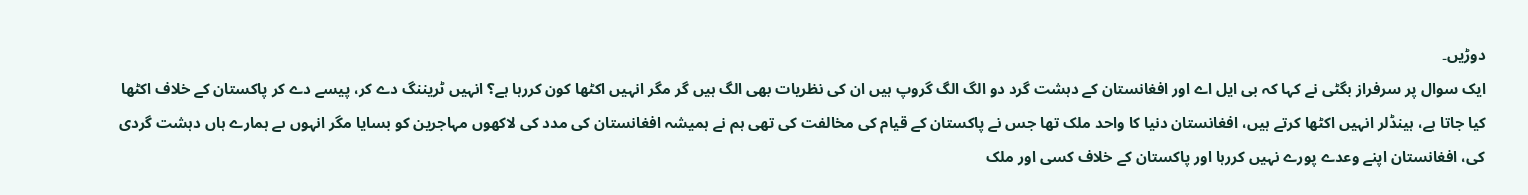دوڑیں۔
ایک سوال پر سرفراز بگٹی نے کہا کہ بی ایل اے اور افغانستان کے دہشت گرد دو الگ الگ گروپ ہیں ان کی نظریات بھی الگ ہیں گر مگر انہیں اکٹھا کون کررہا ہے؟ انہیں ٹریننگ دے کر، پیسے دے کر پاکستان کے خلاف اکٹھا کیا جاتا ہے، ہینڈلر انہیں اکٹھا کرتے ہیں، افغانستان دنیا کا واحد ملک تھا جس نے پاکستان کے قیام کی مخالفت کی تھی ہم نے ہمیشہ افغانستان کی مدد کی لاکھوں مہاجرین کو بسایا مگر انہوں ںے ہمارے ہاں دہشت گردی کی، افغانستان اپنے وعدے پورے نہیں کررہا اور پاکستان کے خلاف کسی اور ملک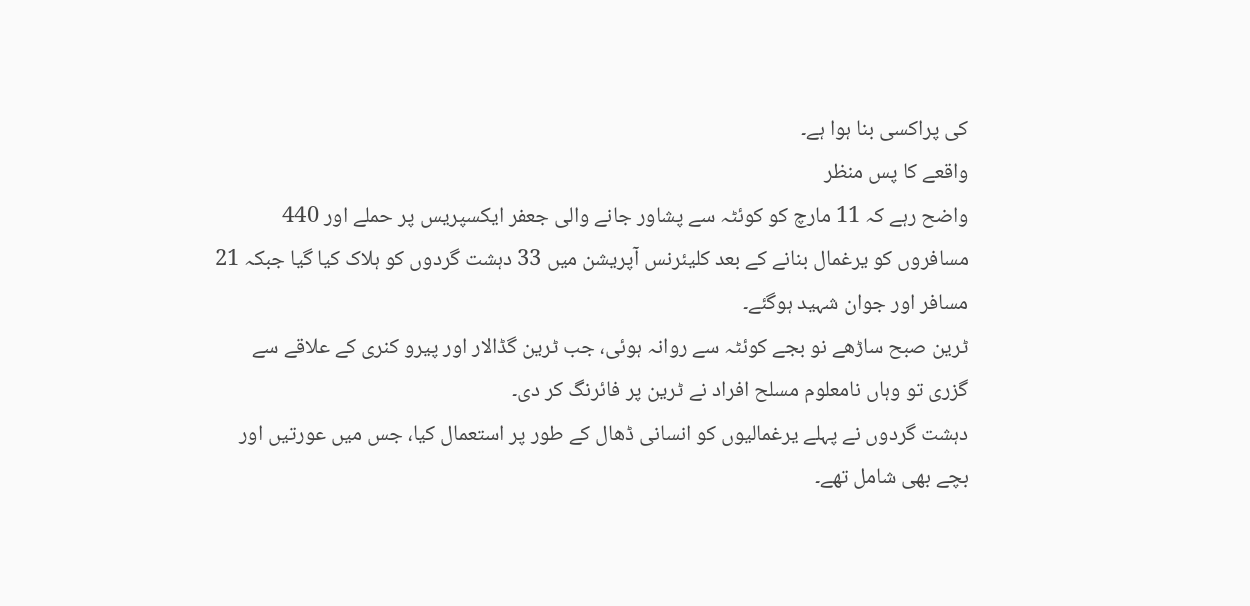کی پراکسی بنا ہوا ہے۔
واقعے کا پس منظر
واضح رہے کہ 11 مارچ کو کوئٹہ سے پشاور جانے والی جعفر ایکسپریس پر حملے اور 440 مسافروں کو یرغمال بنانے کے بعد کلیئرنس آپریشن میں 33 دہشت گردوں کو ہلاک کیا گیا جبکہ 21 مسافر اور جوان شہید ہوگئے۔
ٹرین صبح ساڑھے نو بجے کوئٹہ سے روانہ ہوئی، جب ٹرین گڈالار اور پیرو کنری کے علاقے سے گزری تو وہاں نامعلوم مسلح افراد نے ٹرین پر فائرنگ کر دی۔
دہشت گردوں نے پہلے یرغمالیوں کو انسانی ڈھال کے طور پر استعمال کیا، جس میں عورتیں اور بچے بھی شامل تھے۔